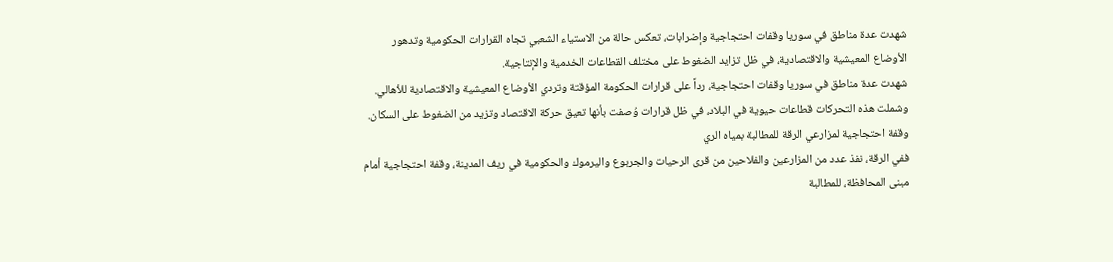شهدت عدة مناطق في سوريا وقفات احتجاجية وإضرابات، تعكس حالة من الاستياء الشعبي تجاه القرارات الحكومية وتدهور الأوضاع المعيشية والاقتصادية، في ظل تزايد الضغوط على مختلف القطاعات الخدمية والإنتاجية.
شهدت عدة مناطق في سوريا وقفات احتجاجية، رداً على قرارات الحكومة المؤقتة وتردي الأوضاع المعيشية والاقتصادية للأهالي. وشملت هذه التحركات قطاعات حيوية في البلاد، في ظل قرارات وُصفت بأنها تعيق حركة الاقتصاد وتزيد من الضغوط على السكان.
وقفة احتجاجية لمزارعي الرقة للمطالبة بمياه الري
ففي الرقة، نفذ عدد من المزارعين والفلاحين من قرى الرحيات والجربوع واليرموك والحكومية في ريف المدينة، وقفة احتجاجية أمام مبنى المحافظة، للمطالبة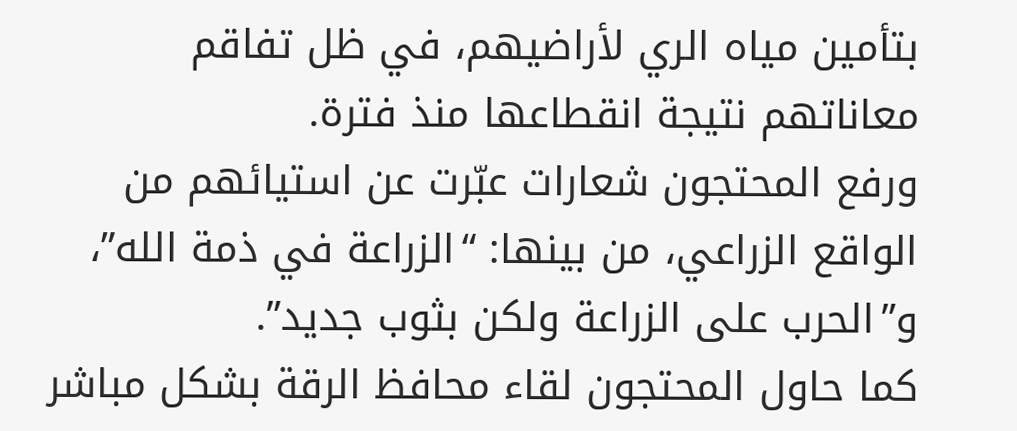بتأمين مياه الري لأراضيهم، في ظل تفاقم معاناتهم نتيجة انقطاعها منذ فترة.
ورفع المحتجون شعارات عبّرت عن استيائهم من الواقع الزراعي، من بينها: “الزراعة في ذمة الله”، و”الحرب على الزراعة ولكن بثوب جديد”.
كما حاول المحتجون لقاء محافظ الرقة بشكل مباشر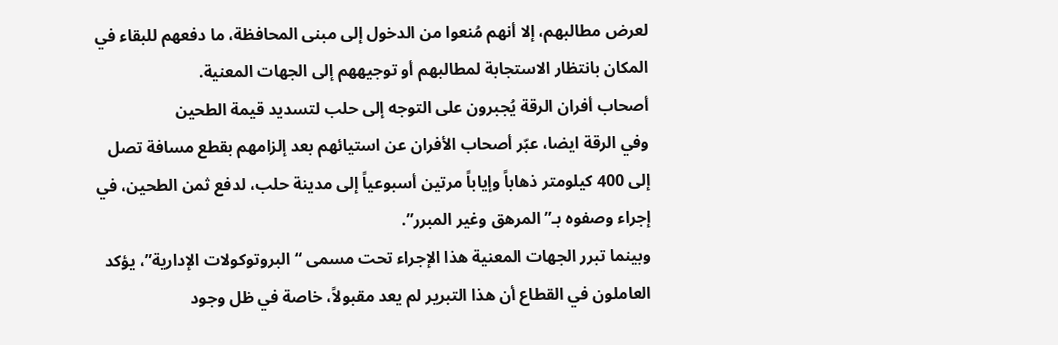لعرض مطالبهم، إلا أنهم مُنعوا من الدخول إلى مبنى المحافظة، ما دفعهم للبقاء في المكان بانتظار الاستجابة لمطالبهم أو توجيههم إلى الجهات المعنية.
أصحاب أفران الرقة يُجبرون على التوجه إلى حلب لتسديد قيمة الطحين
وفي الرقة ايضا، عبّر أصحاب الأفران عن استيائهم بعد إلزامهم بقطع مسافة تصل إلى 400 كيلومتر ذهاباً وإياباً مرتين أسبوعياً إلى مدينة حلب، لدفع ثمن الطحين، في إجراء وصفوه بـ”المرهق وغير المبرر”.
وبينما تبرر الجهات المعنية هذا الإجراء تحت مسمى “البروتوكولات الإدارية”، يؤكد العاملون في القطاع أن هذا التبرير لم يعد مقبولاً، خاصة في ظل وجود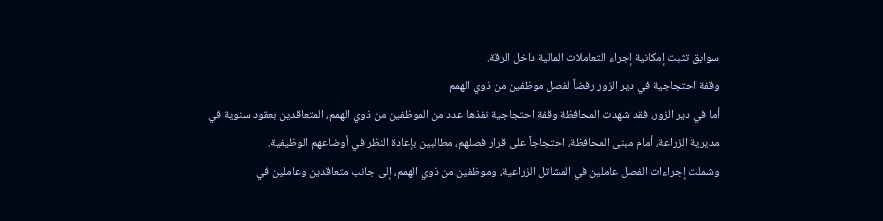سوابق تثبت إمكانية إجراء التعاملات المالية داخل الرقة.
وقفة احتجاجية في دير الزور رفضاً لفصل موظفين من ذوي الهمم
أما في دير الزور، فقد شهدت المحافظة وقفة احتجاجية نفذها عدد من الموظفين من ذوي الهمم، المتعاقدين بعقود سنوية في مديرية الزراعة، أمام مبنى المحافظة، احتجاجاً على قرار فصلهم، مطالبين بإعادة النظر في أوضاعهم الوظيفية.
وشملت إجراءات الفصل عاملين في المشاتل الزراعية، وموظفين من ذوي الهمم، إلى جانب متعاقدين وعاملين في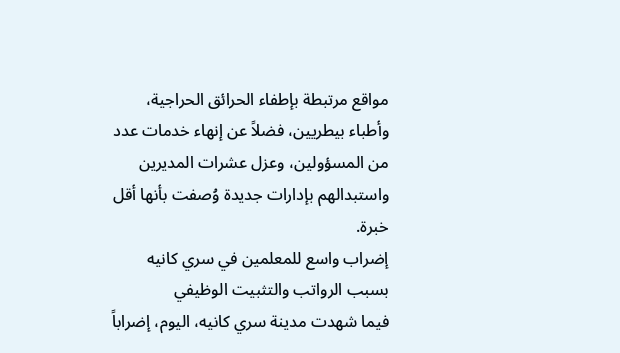مواقع مرتبطة بإطفاء الحرائق الحراجية، وأطباء بيطريين، فضلاً عن إنهاء خدمات عدد من المسؤولين، وعزل عشرات المديرين واستبدالهم بإدارات جديدة وُصفت بأنها أقل خبرة.
إضراب واسع للمعلمين في سري كانيه بسبب الرواتب والتثبيت الوظيفي
فيما شهدت مدينة سري كانيه، اليوم، إضراباً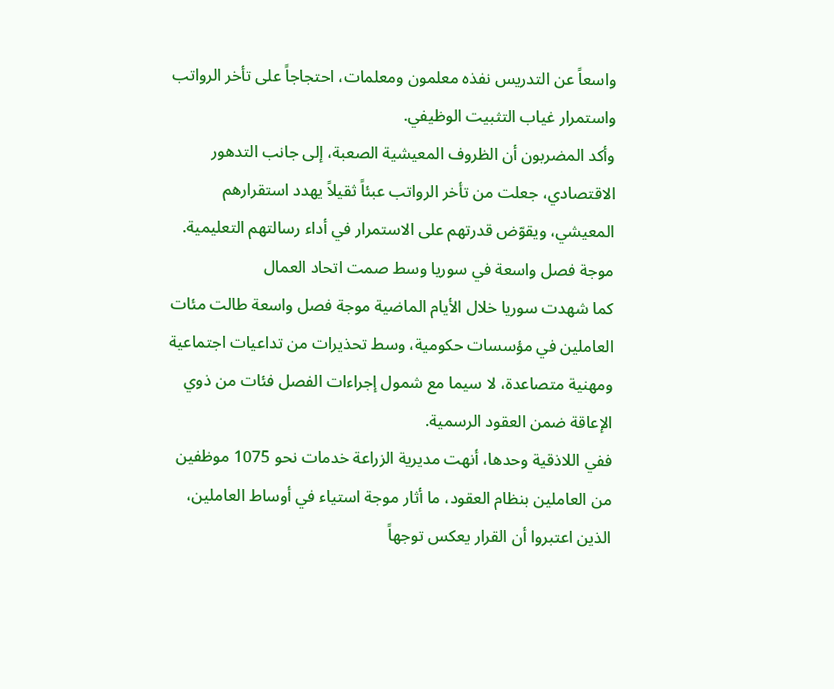واسعاً عن التدريس نفذه معلمون ومعلمات، احتجاجاً على تأخر الرواتب واستمرار غياب التثبيت الوظيفي.
وأكد المضربون أن الظروف المعيشية الصعبة، إلى جانب التدهور الاقتصادي، جعلت من تأخر الرواتب عبئاً ثقيلاً يهدد استقرارهم المعيشي، ويقوّض قدرتهم على الاستمرار في أداء رسالتهم التعليمية.
موجة فصل واسعة في سوريا وسط صمت اتحاد العمال
كما شهدت سوريا خلال الأيام الماضية موجة فصل واسعة طالت مئات العاملين في مؤسسات حكومية، وسط تحذيرات من تداعيات اجتماعية ومهنية متصاعدة، لا سيما مع شمول إجراءات الفصل فئات من ذوي الإعاقة ضمن العقود الرسمية.
ففي اللاذقية وحدها، أنهت مديرية الزراعة خدمات نحو 1075 موظفين من العاملين بنظام العقود، ما أثار موجة استياء في أوساط العاملين، الذين اعتبروا أن القرار يعكس توجهاً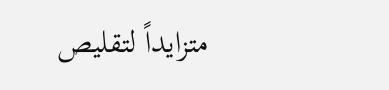متزايداً لتقليص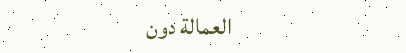العمالة دون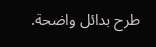طرح بدائل واضحة.